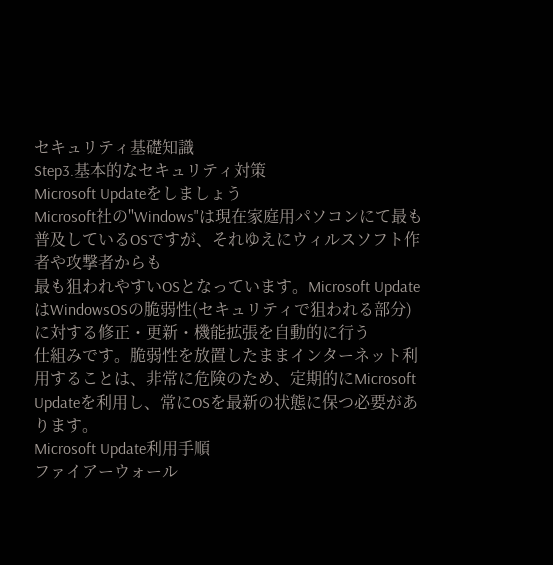セキュリティ基礎知識
Step3.基本的なセキュリティ対策
Microsoft Updateをしましょう
Microsoft社の"Windows"は現在家庭用パソコンにて最も普及しているOSですが、それゆえにウィルスソフト作者や攻撃者からも
最も狙われやすいOSとなっています。Microsoft UpdateはWindowsOSの脆弱性(セキュリティで狙われる部分)に対する修正・更新・機能拡張を自動的に行う
仕組みです。脆弱性を放置したままインターネット利用することは、非常に危険のため、定期的にMicrosoft Updateを利用し、常にOSを最新の状態に保つ必要があります。
Microsoft Update利用手順
ファイアーウォール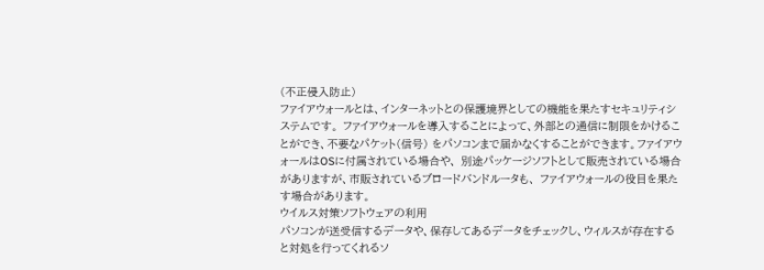(不正侵入防止)
ファイアウォールとは、インターネットとの保護境界としての機能を果たすセキュリティシステムです。 ファイアウォールを導入することによって、外部との通信に制限をかけることができ、不要なパケット(信号) をパソコンまで届かなくすることができます。ファイアウォールはOSに付属されている場合や、 別途パッケージソフトとして販売されている場合がありますが、市販されているブロードバンドルータも、 ファイアウォールの役目を果たす場合があります。
ウイルス対策ソフトウェアの利用
パソコンが送受信するデータや、保存してあるデータをチェックし、ウィルスが存在すると対処を行ってくれるソ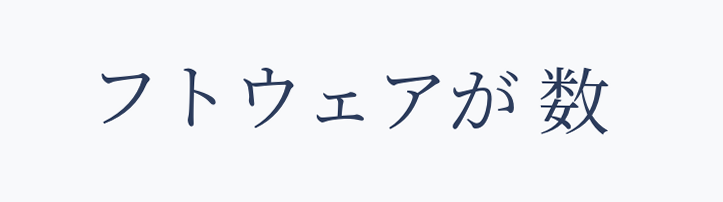フトウェアが 数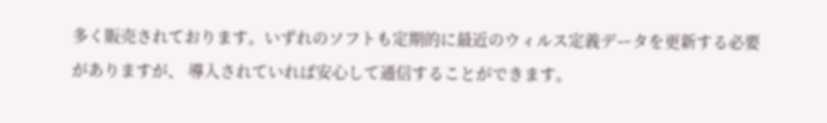多く販売されております。いずれのソフトも定期的に最近のウィルス定義データを更新する必要がありますが、 導入されていれば安心して通信することができます。